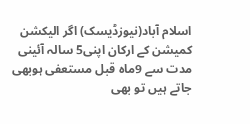اسلام آباد(نیوزڈیسک) اگر الیکشن کمیشن کے ارکان اپنی5 سالہ آئینی مدت سے 9ماہ قبل مستعفی ہوبھی جاتے ہیں تو بھی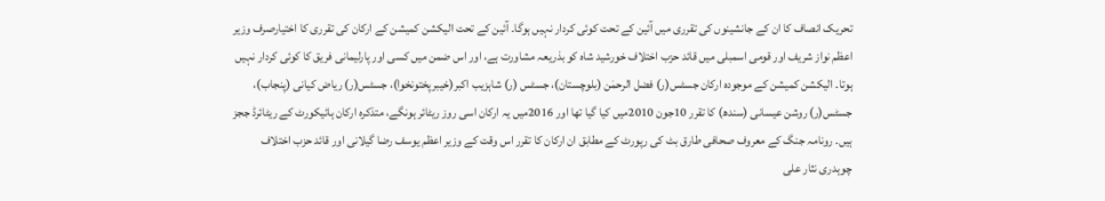تحریک انصاف کا ان کے جانشینوں کی تقرری میں آئین کے تحت کوئی کردار نہیں ہوگا۔ آئین کے تحت الیکشن کمیشن کے ارکان کی تقرری کا اختیارصرف وزیر اعظم نواز شریف اور قومی اسمبلی میں قائد حزب اختلاف خورشید شاہ کو بذریعہ مشاورت ہے، اور اس ضمن میں کسی اور پارلیمانی فریق کا کوئی کردار نہیں ہوتا۔ الیکشن کمیشن کے موجودہ ارکان جسٹس(ر) فضل الرحمٰن (بلوچستان)، جسٹس (ر) شاہزیب اکبر(خیبرپختونخوا)، جسٹس(ر) ریاض کیانی (پنجاب)، جسٹس(ر) روشن عیسانی (سندھ) کا تقرر 10جون 2010میں کیا گیا تھا اور 2016میں یہ ارکان اسی روز ریٹائر ہونگے، متذکرہ ارکان ہائیکورٹ کے ریٹائرڈ ججز ہیں۔ رونامہ جنگ کے معروف صحافی طارق بٹ کی رپورٹ کے مطابق ان ارکان کا تقرر اس وقت کے وزیر اعظم یوسف رضا گیلانی اور قائد حزب اختلاف چوہدری نثار علی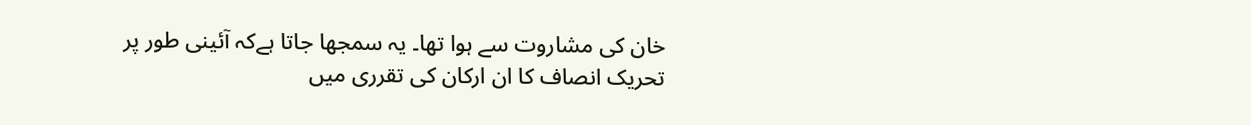خان کی مشاروت سے ہوا تھا۔ یہ سمجھا جاتا ہےکہ آئینی طور پر تحریک انصاف کا ان ارکان کی تقرری میں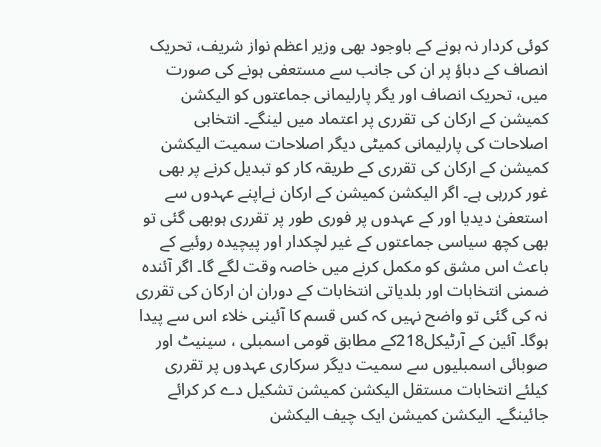کوئی کردار نہ ہونے کے باوجود بھی وزیر اعظم نواز شریف، تحریک انصاف کے دباؤ پر ان کی جانب سے مستعفی ہونے کی صورت میں، تحریک انصاف اور یگر پارلیمانی جماعتوں کو الیکشن کمیشن کے ارکان کی تقرری پر اعتماد میں لینگے۔ انتخابی اصلاحات کی پارلیمانی کمیٹی دیگر اصلاحات سمیت الیکشن کمیشن کے ارکان کی تقرری کے طریقہ کار کو تبدیل کرنے پر بھی غور کررہی ہے۔ اگر الیکشن کمیشن کے ارکان نےاپنے عہدوں سے استعفیٰ دیدیا اور کے عہدوں پر فوری طور پر تقرری ہوبھی گئی تو بھی کچھ سیاسی جماعتوں کے غیر لچکدار اور پیچیدہ روئیے کے باعث اس مشق کو مکمل کرنے میں خاصہ وقت لگے گا۔ اگر آئندہ ضمنی انتخابات اور بلدیاتی انتخابات کے دوران ان ارکان کی تقرری نہ کی گئی تو واضح نہیں کہ کس قسم کا آئینی خلاء اس سے پیدا ہوگا۔ آئین کے آرٹیکل218کے مطابق قومی اسمبلی ، سینیٹ اور صوبائی اسمبلیوں سے سمیت دیگر سرکاری عہدوں پر تقرری کیلئے انتخابات مستقل الیکشن کمیشن تشکیل دے کر کرائے جائینگے۔ الیکشن کمیشن ایک چیف الیکشن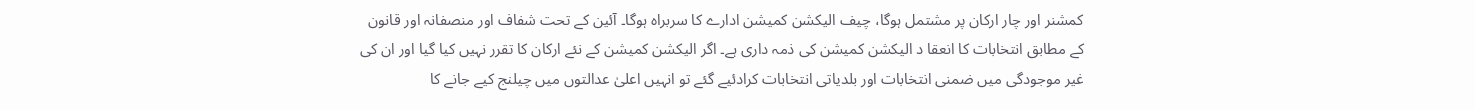کمشنر اور چار ارکان پر مشتمل ہوگا، چیف الیکشن کمیشن ادارے کا سربراہ ہوگا۔ آئین کے تحت شفاف اور منصفانہ اور قانون کے مطابق انتخابات کا انعقا د الیکشن کمیشن کی ذمہ داری ہے۔ اگر الیکشن کمیشن کے نئے ارکان کا تقرر نہیں کیا گیا اور ان کی غیر موجودگی میں ضمنی انتخابات اور بلدیاتی انتخابات کرادئیے گئے تو انہیں اعلیٰ عدالتوں میں چیلنج کیے جانے کا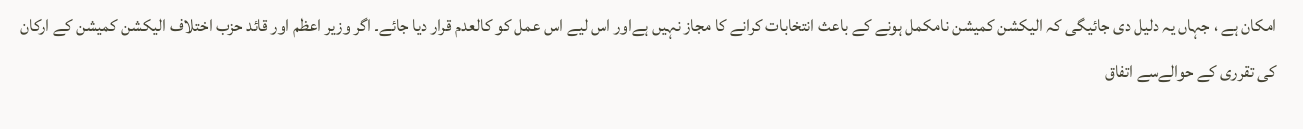امکان ہے ، جہاں یہ دلیل دی جائیگی کہ الیکشن کمیشن نامکمل ہونے کے باعث انتخابات کرانے کا مجاز نہیں ہےاور اس لیے اس عمل کو کالعدم قرار دیا جائے۔ اگر وزیر اعظم اور قائد حزب اختلاف الیکشن کمیشن کے ارکان کی تقرری کے حوالےسے اتفاق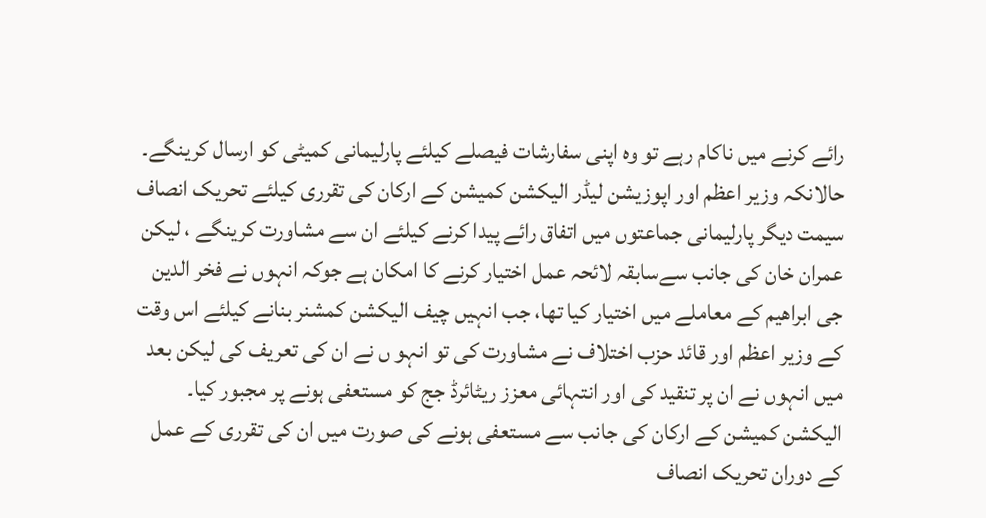رائے کرنے میں ناکام رہے تو وہ اپنی سفارشات فیصلے کیلئے پارلیمانی کمیٹی کو ارسال کرینگے۔ حالانکہ وزیر اعظم اور اپوزیشن لیڈر الیکشن کمیشن کے ارکان کی تقرری کیلئے تحریک انصاف سیمت دیگر پارلیمانی جماعتوں میں اتفاق رائے پیدا کرنے کیلئے ان سے مشاورت کرینگے ، لیکن عمران خان کی جانب سےسابقہ لائحہ عمل اختیار کرنے کا امکان ہے جوکہ انہوں نے فخر الدین جی ابراھیم کے معاملے میں اختیار کیا تھا، جب انہیں چیف الیکشن کمشنر بنانے کیلئے اس وقت کے وزیر اعظم اور قائد حزب اختلاف نے مشاورت کی تو انہو ں نے ان کی تعریف کی لیکن بعد میں انہوں نے ان پر تنقید کی اور انتہائی معزز ریٹائرڈ جج کو مستعفی ہونے پر مجبور کیا۔ الیکشن کمیشن کے ارکان کی جانب سے مستعفی ہونے کی صورت میں ان کی تقرری کے عمل کے دوران تحریک انصاف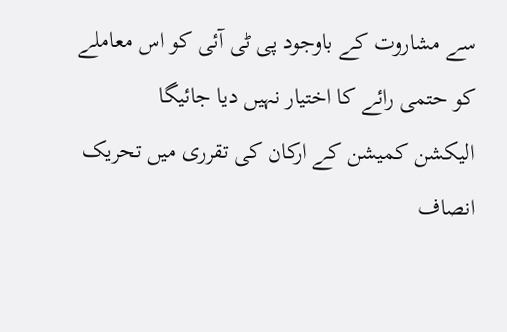سے مشاروت کے باوجود پی ٹی آئی کو اس معاملے کو حتمی رائے کا اختیار نہیں دیا جائیگا
الیکشن کمیشن کے ارکان کی تقرری میں تحریک انصاف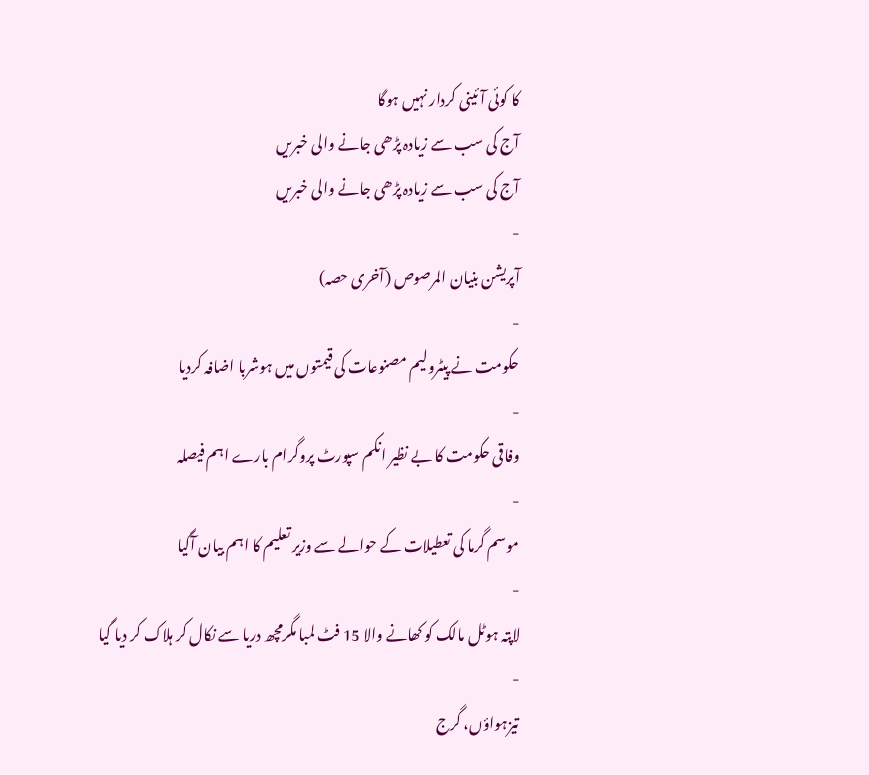کا کوئی آئینی کردار نہیں ہوگا
آج کی سب سے زیادہ پڑھی جانے والی خبریں
آج کی سب سے زیادہ پڑھی جانے والی خبریں
-
آپریشن بنیان المرصوص (آخری حصہ)
-
حکومت نے پیٹرولیم مصنوعات کی قیمتوں میں ہوشربا اضافہ کردیا
-
وفاقی حکومت کا بے نظیر انکم سپورٹ پروگرام بارے اہم فیصلہ
-
موسم گرما کی تعطیلات کے حوالے سے وزیر تعلیم کا اہم بیان آگیا
-
لاپتہ ہوٹل مالک کو کھانے والا 15 فٹ لمبا مگرمچھ دریا سے نکال کر ہلاک کر دیا گیا
-
تیزہواؤں، گرج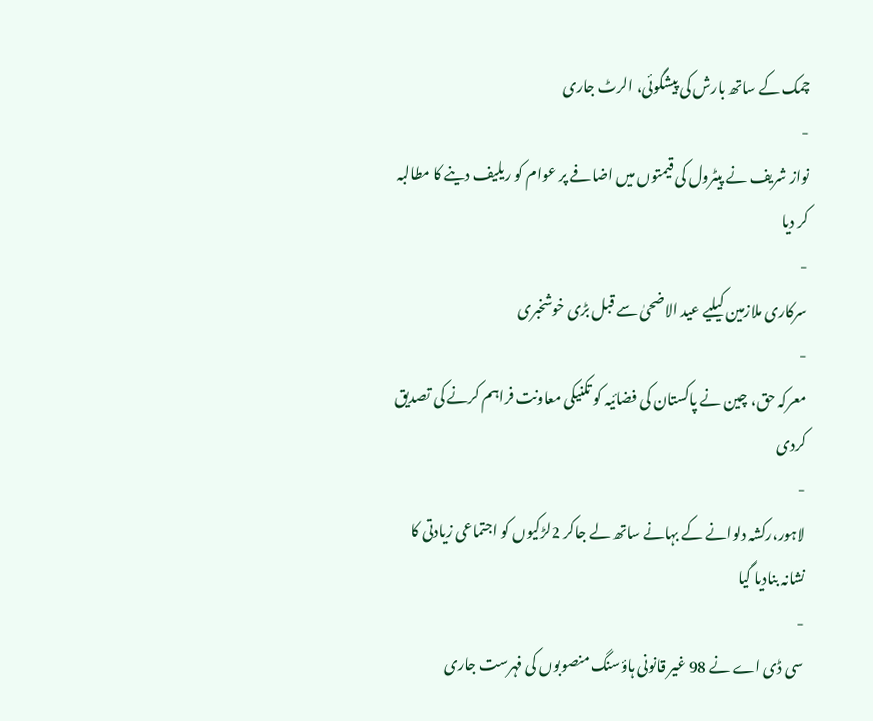چمک کے ساتھ بارش کی پیشگوئی، الرٹ جاری
-
نواز شریف نے پیٹرول کی قیمتوں میں اضافے پر عوام کو ریلیف دینے کا مطالبہ کر دیا
-
سرکاری ملازمین کیلیے عید الاضحیٰ سے قبل بڑی خوشخبری
-
معرکہ حق، چین نے پاکستان کی فضائیہ کو تکنیکی معاونت فراہم کرنے کی تصدیق کردی
-
لاہور،رکشہ دلوانے کے بہانے ساتھ لے جاکر 2لڑکیوں کو اجتماعی زیادتی کا نشانہ بنادیا گیا
-
سی ڈی اے نے 98 غیر قانونی ہاؤسنگ منصوبوں کی فہرست جاری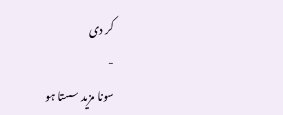کر دی
-
سونا مزید سستا ہو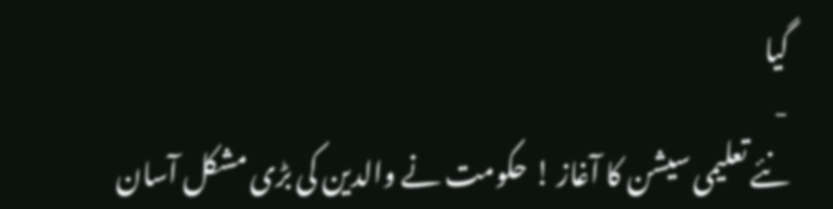گیا
-
نئے تعلیمی سیشن کا آغاز ! حکومت نے والدین کی بڑی مشکل آسان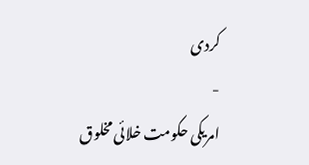کردی
-
امریکی حکومت خلائی مخلوق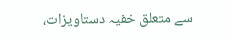سے متعلق خفیہ دستاویزات،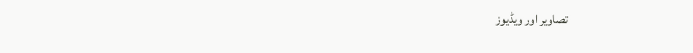تصاویر اور ویڈیوز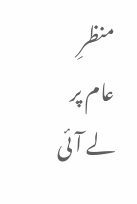منظرِ عام پر لے آئی